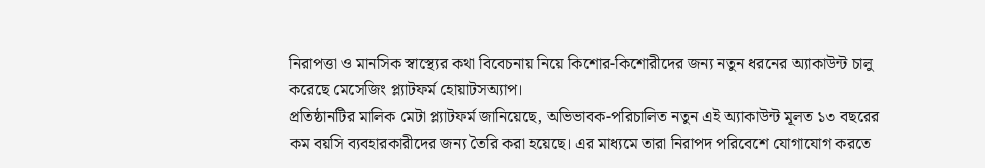নিরাপত্তা ও মানসিক স্বাস্থ্যের কথা বিবেচনায় নিয়ে কিশোর-কিশোরীদের জন্য নতুন ধরনের অ্যাকাউন্ট চালু করেছে মেসেজিং প্ল্যাটফর্ম হোয়াটসঅ্যাপ।
প্রতিষ্ঠানটির মালিক মেটা প্ল্যাটফর্ম জানিয়েছে, অভিভাবক-পরিচালিত নতুন এই অ্যাকাউন্ট মূলত ১৩ বছরের কম বয়সি ব্যবহারকারীদের জন্য তৈরি করা হয়েছে। এর মাধ্যমে তারা নিরাপদ পরিবেশে যোগাযোগ করতে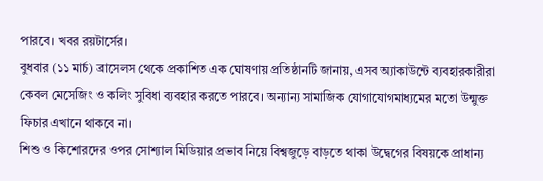পারবে। খবর রয়টার্সের।
বুধবার (১১ মার্চ) ব্রাসেলস থেকে প্রকাশিত এক ঘোষণায় প্রতিষ্ঠানটি জানায়, এসব অ্যাকাউন্টে ব্যবহারকারীরা কেবল মেসেজিং ও কলিং সুবিধা ব্যবহার করতে পারবে। অন্যান্য সামাজিক যোগাযোগমাধ্যমের মতো উন্মুক্ত ফিচার এখানে থাকবে না।
শিশু ও কিশোরদের ওপর সোশ্যাল মিডিয়ার প্রভাব নিয়ে বিশ্বজুড়ে বাড়তে থাকা উদ্বেগের বিষয়কে প্রাধান্য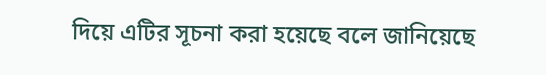দিয়ে এটির সূচনা করা হয়েছে বলে জানিয়েছে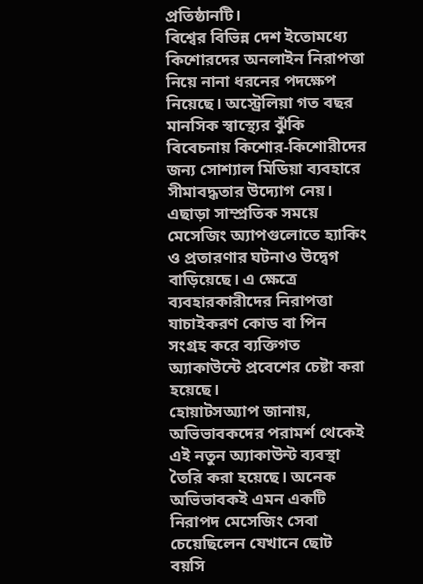প্রতিষ্ঠানটি।
বিশ্বের বিভিন্ন দেশ ইতোমধ্যে কিশোরদের অনলাইন নিরাপত্তা নিয়ে নানা ধরনের পদক্ষেপ নিয়েছে। অস্ট্রেলিয়া গত বছর মানসিক স্বাস্থ্যের ঝুঁকি বিবেচনায় কিশোর-কিশোরীদের জন্য সোশ্যাল মিডিয়া ব্যবহারে সীমাবদ্ধতার উদ্যোগ নেয়।
এছাড়া সাম্প্রতিক সময়ে মেসেজিং অ্যাপগুলোতে হ্যাকিং ও প্রতারণার ঘটনাও উদ্বেগ বাড়িয়েছে। এ ক্ষেত্রে ব্যবহারকারীদের নিরাপত্তা যাচাইকরণ কোড বা পিন সংগ্রহ করে ব্যক্তিগত অ্যাকাউন্টে প্রবেশের চেষ্টা করা হয়েছে।
হোয়াটসঅ্যাপ জানায়, অভিভাবকদের পরামর্শ থেকেই এই নতুন অ্যাকাউন্ট ব্যবস্থা তৈরি করা হয়েছে। অনেক অভিভাবকই এমন একটি নিরাপদ মেসেজিং সেবা চেয়েছিলেন যেখানে ছোট বয়সি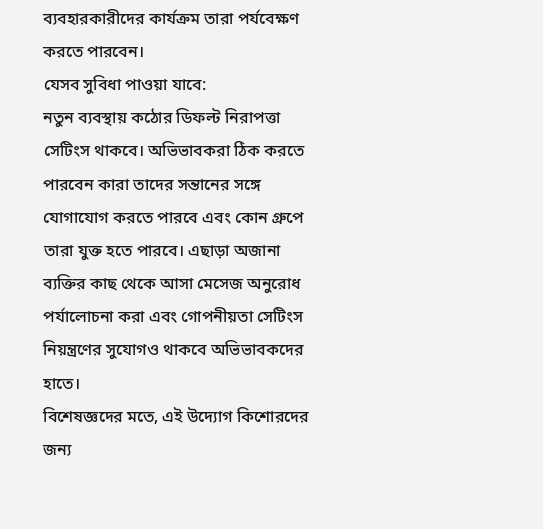ব্যবহারকারীদের কার্যক্রম তারা পর্যবেক্ষণ করতে পারবেন।
যেসব সুবিধা পাওয়া যাবে:
নতুন ব্যবস্থায় কঠোর ডিফল্ট নিরাপত্তা সেটিংস থাকবে। অভিভাবকরা ঠিক করতে পারবেন কারা তাদের সন্তানের সঙ্গে যোগাযোগ করতে পারবে এবং কোন গ্রুপে তারা যুক্ত হতে পারবে। এছাড়া অজানা ব্যক্তির কাছ থেকে আসা মেসেজ অনুরোধ পর্যালোচনা করা এবং গোপনীয়তা সেটিংস নিয়ন্ত্রণের সুযোগও থাকবে অভিভাবকদের হাতে।
বিশেষজ্ঞদের মতে, এই উদ্যোগ কিশোরদের জন্য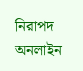নিরাপদ অনলাইন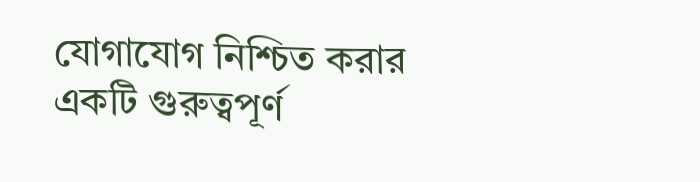যোগাযোগ নিশ্চিত করার একটি গুরুত্বপূর্ণ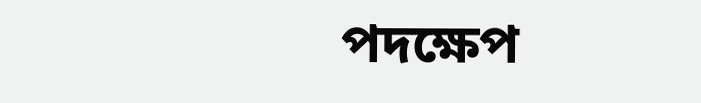পদক্ষেপ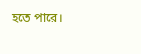হতে পারে।